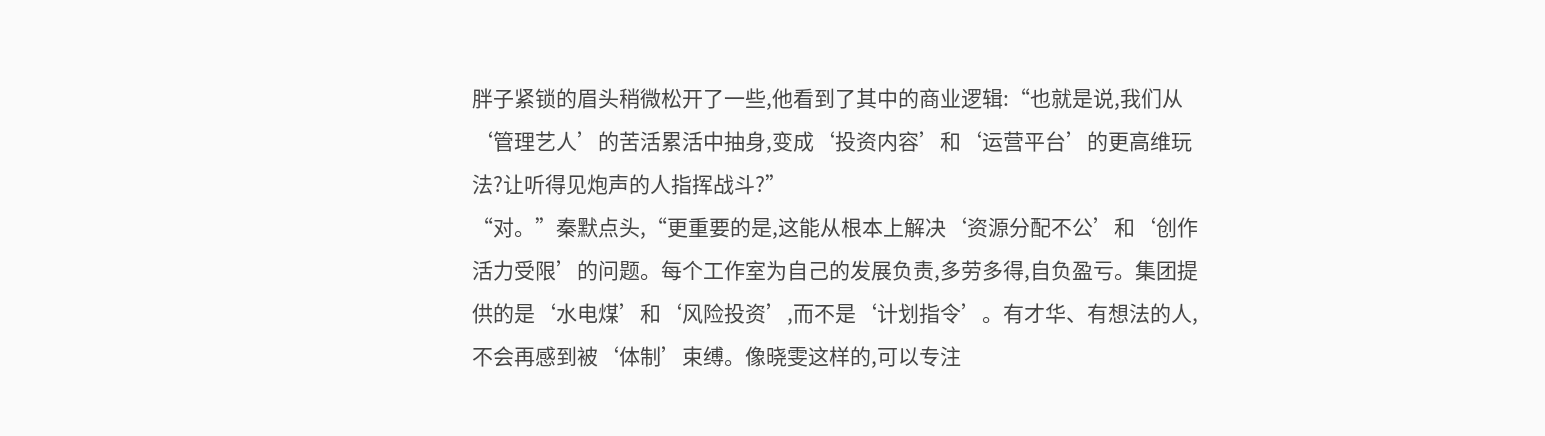胖子紧锁的眉头稍微松开了一些,他看到了其中的商业逻辑:“也就是说,我们从‘管理艺人’的苦活累活中抽身,变成‘投资内容’和‘运营平台’的更高维玩法?让听得见炮声的人指挥战斗?”
“对。”秦默点头,“更重要的是,这能从根本上解决‘资源分配不公’和‘创作活力受限’的问题。每个工作室为自己的发展负责,多劳多得,自负盈亏。集团提供的是‘水电煤’和‘风险投资’,而不是‘计划指令’。有才华、有想法的人,不会再感到被‘体制’束缚。像晓雯这样的,可以专注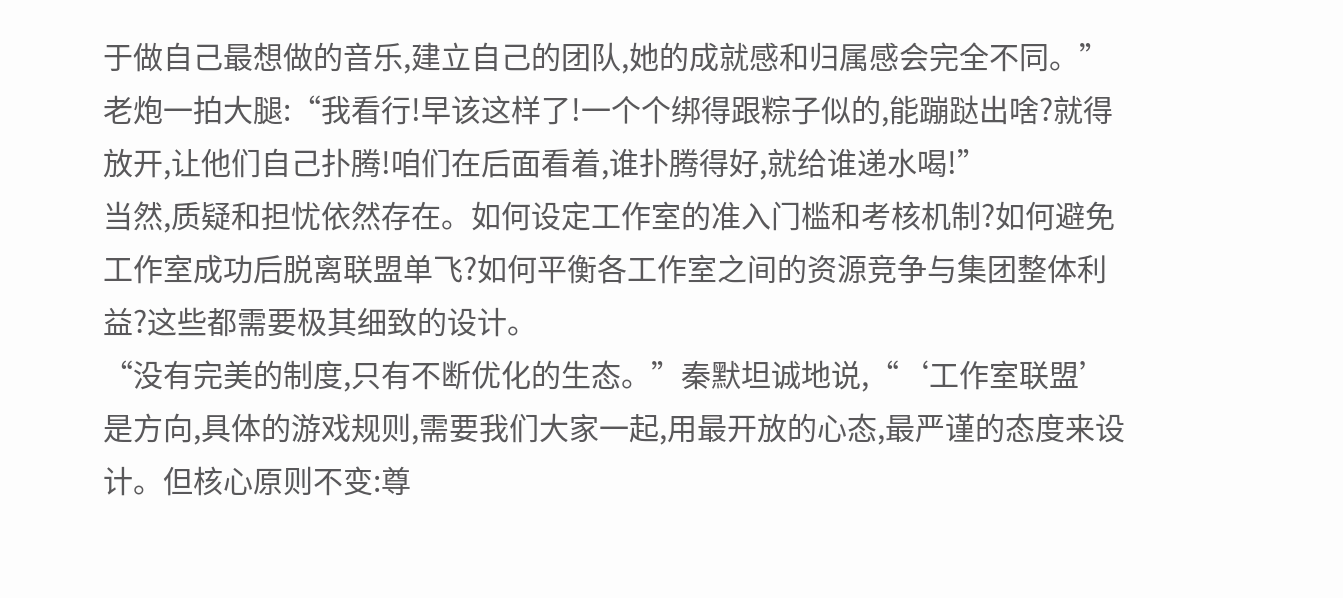于做自己最想做的音乐,建立自己的团队,她的成就感和归属感会完全不同。”
老炮一拍大腿:“我看行!早该这样了!一个个绑得跟粽子似的,能蹦跶出啥?就得放开,让他们自己扑腾!咱们在后面看着,谁扑腾得好,就给谁递水喝!”
当然,质疑和担忧依然存在。如何设定工作室的准入门槛和考核机制?如何避免工作室成功后脱离联盟单飞?如何平衡各工作室之间的资源竞争与集团整体利益?这些都需要极其细致的设计。
“没有完美的制度,只有不断优化的生态。”秦默坦诚地说,“‘工作室联盟’是方向,具体的游戏规则,需要我们大家一起,用最开放的心态,最严谨的态度来设计。但核心原则不变:尊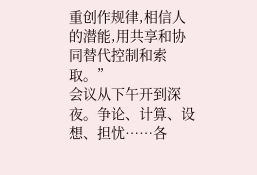重创作规律,相信人的潜能,用共享和协同替代控制和索取。”
会议从下午开到深夜。争论、计算、设想、担忧……各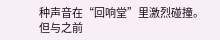种声音在“回响堂”里激烈碰撞。但与之前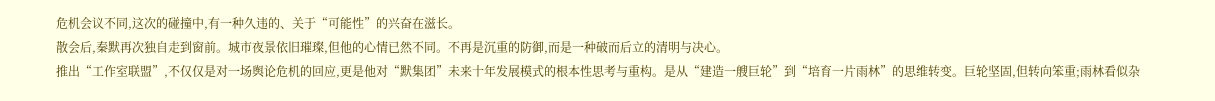危机会议不同,这次的碰撞中,有一种久违的、关于“可能性”的兴奋在滋长。
散会后,秦默再次独自走到窗前。城市夜景依旧璀璨,但他的心情已然不同。不再是沉重的防御,而是一种破而后立的清明与决心。
推出“工作室联盟”,不仅仅是对一场舆论危机的回应,更是他对“默集团”未来十年发展模式的根本性思考与重构。是从“建造一艘巨轮”到“培育一片雨林”的思维转变。巨轮坚固,但转向笨重;雨林看似杂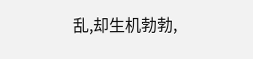乱,却生机勃勃,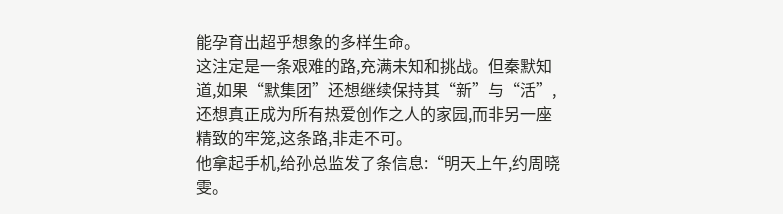能孕育出超乎想象的多样生命。
这注定是一条艰难的路,充满未知和挑战。但秦默知道,如果“默集团”还想继续保持其“新”与“活”,还想真正成为所有热爱创作之人的家园,而非另一座精致的牢笼,这条路,非走不可。
他拿起手机,给孙总监发了条信息:“明天上午,约周晓雯。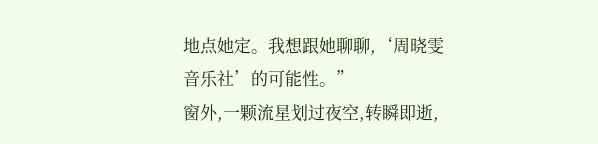地点她定。我想跟她聊聊,‘周晓雯音乐社’的可能性。”
窗外,一颗流星划过夜空,转瞬即逝,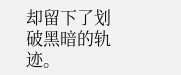却留下了划破黑暗的轨迹。